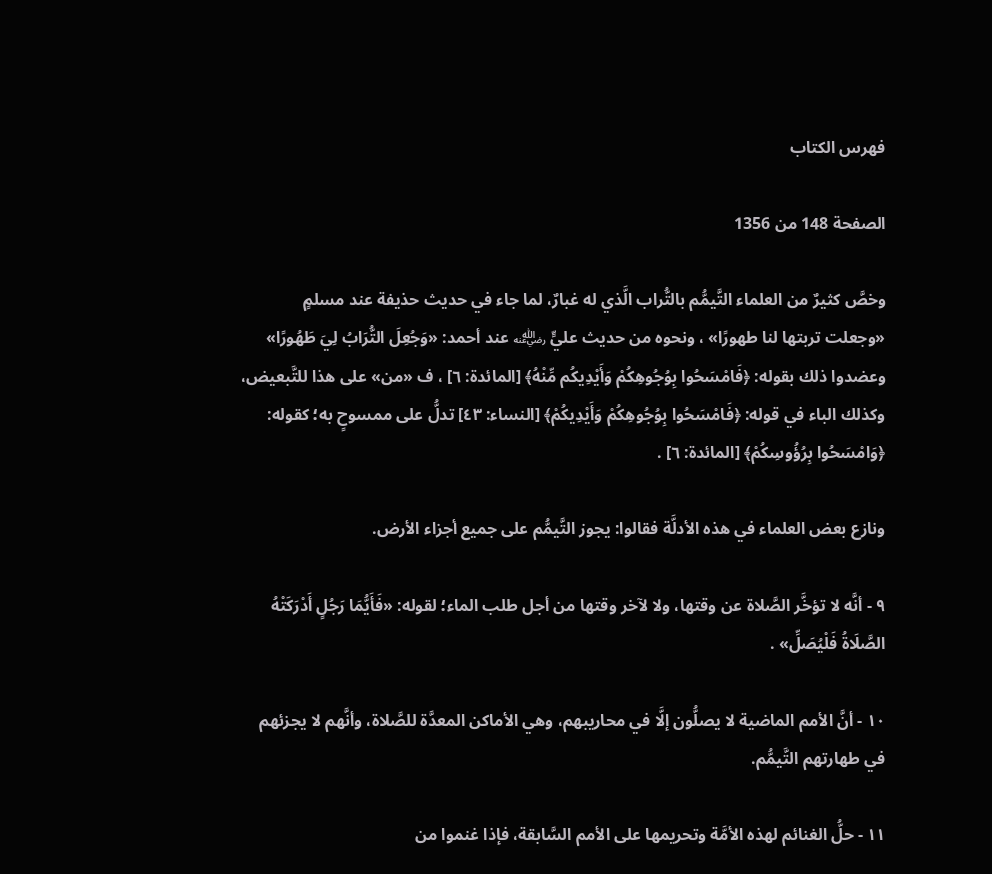فهرس الكتاب

الصفحة 148 من 1356

وخصَّ كثيرٌ من العلماء التَّيمُّم بالتُّراب الَّذي له غبارٌ، لما جاء في حديث حذيفة عند مسلمٍ «وجعلت تربتها لنا طهورًا» ، ونحوه من حديث عليٍّ ﵁ عند أحمد: «وَجُعِلَ التُّرَابُ لِيَ طَهُورًا» وعضدوا ذلك بقوله: ﴿فَامْسَحُوا بِوُجُوهِكُمْ وَأَيْدِيكُم مِّنْهُ﴾ [المائدة: ٦] ، ف «من» على هذا للتَّبعيض، وكذلك الباء في قوله: ﴿فَامْسَحُوا بِوُجُوهِكُمْ وَأَيْدِيكُمْ﴾ [النساء: ٤٣] تدلُّ على ممسوحٍ به؛ كقوله: ﴿وَامْسَحُوا بِرُؤُوسِكُمْ﴾ [المائدة: ٦] .

ونازع بعض العلماء في هذه الأدلَّة فقالوا: يجوز التَّيمُّم على جميع أجزاء الأرض.

٩ - أنَّه لا تؤخَّر الصَّلاة عن وقتها، ولا لآخر وقتها من أجل طلب الماء؛ لقوله: «فَأَيُّمَا رَجُلٍ أَدْرَكَتْهُ الصَّلَاةُ فَلْيُصَلِّ» .

١٠ - أنَّ الأمم الماضية لا يصلُّون إلَّا في محاريبهم، وهي الأماكن المعدَّة للصَّلاة، وأنَّهم لا يجزئهم في طهارتهم التَّيمُّم.

١١ - حلُّ الغنائم لهذه الأمَّة وتحريمها على الأمم السَّابقة، فإذا غنموا من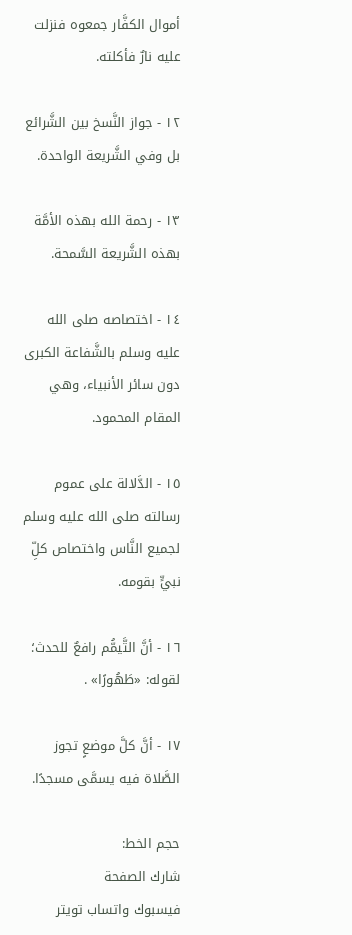أموال الكفَّار جمعوه فنزلت عليه نارٌ فأكلته.

١٢ - جواز النَّسخ بين الشَّرائع بل وفي الشَّريعة الواحدة.

١٣ - رحمة الله بهذه الأمَّة بهذه الشَّريعة السَّمحة.

١٤ - اختصاصه صلى الله عليه وسلم بالشَّفاعة الكبرى دون سائر الأنبياء، وهي المقام المحمود.

١٥ - الدَّلالة على عموم رسالته صلى الله عليه وسلم لجميع النَّاس واختصاص كلِّ نبيٍّ بقومه.

١٦ - أنَّ التَّيمُّم رافعٌ للحدث؛ لقوله: «طَهُورًا» .

١٧ - أنَّ كلَّ موضعٍ تجوز الصَّلاة فيه يسمَّى مسجدًا.

حجم الخط:
شارك الصفحة
فيسبوك واتساب تويتر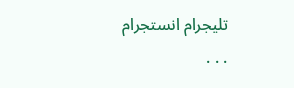تليجرام انستجرام
. . .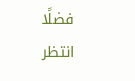فضلًا انتظر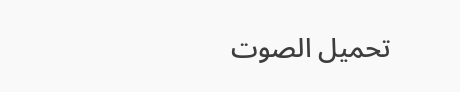تحميل الصوت